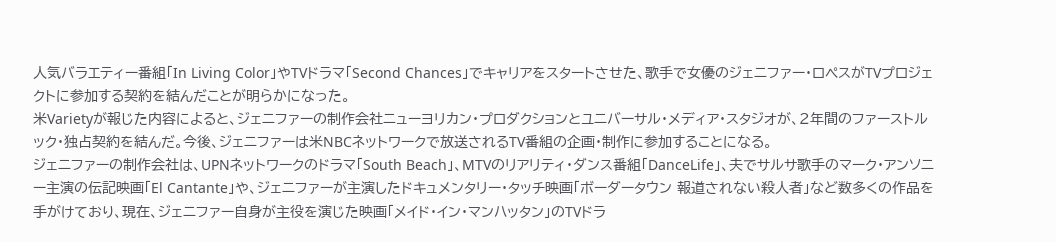人気バラエティー番組「In Living Color」やTVドラマ「Second Chances」でキャリアをスタートさせた、歌手で女優のジェニファー・ロペスがTVプロジェクトに参加する契約を結んだことが明らかになった。
米Varietyが報じた内容によると、ジェニファーの制作会社ニューヨリカン・プロダクションとユニバーサル・メディア・スタジオが、2年間のファーストルック・独占契約を結んだ。今後、ジェニファーは米NBCネットワークで放送されるTV番組の企画・制作に参加することになる。
ジェニファーの制作会社は、UPNネットワークのドラマ「South Beach」、MTVのリアリティ・ダンス番組「DanceLife」、夫でサルサ歌手のマーク・アンソニー主演の伝記映画「El Cantante」や、ジェニファーが主演したドキュメンタリー・タッチ映画「ボーダータウン 報道されない殺人者」など数多くの作品を手がけており、現在、ジェニファー自身が主役を演じた映画「メイド・イン・マンハッタン」のTVドラ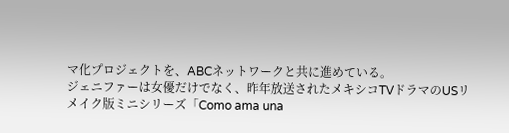マ化プロジェクトを、ABCネットワークと共に進めている。
ジェニファーは女優だけでなく、昨年放送されたメキシコTVドラマのUSリメイク版ミニシリーズ「Como ama una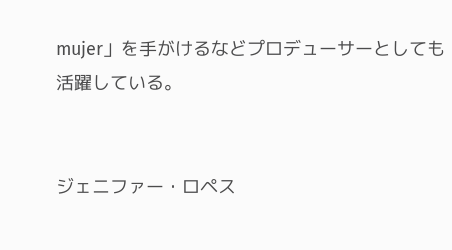mujer」を手がけるなどプロデューサーとしても活躍している。


ジェニファー・ロペス